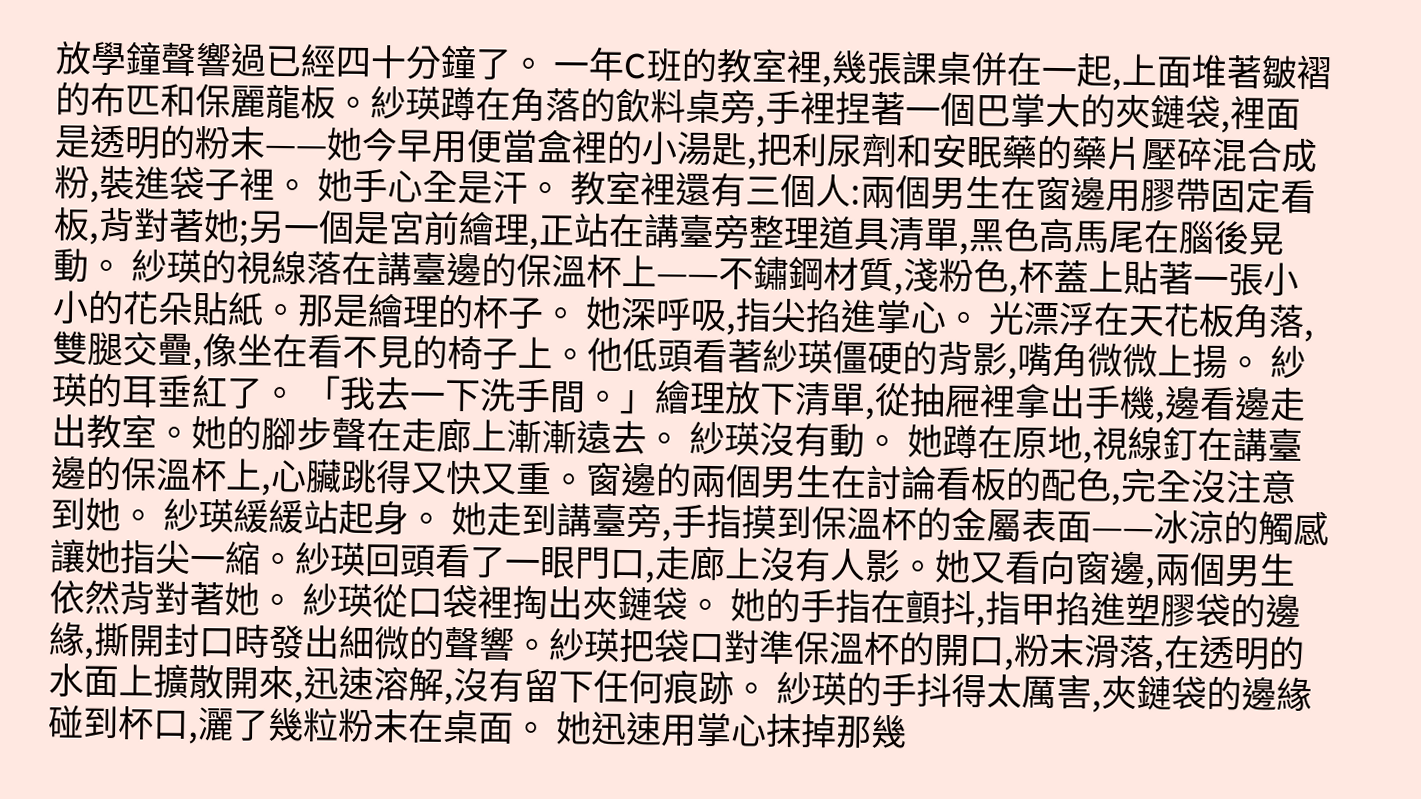放學鐘聲響過已經四十分鐘了。 一年C班的教室裡,幾張課桌併在一起,上面堆著皺褶的布匹和保麗龍板。紗瑛蹲在角落的飲料桌旁,手裡捏著一個巴掌大的夾鏈袋,裡面是透明的粉末——她今早用便當盒裡的小湯匙,把利尿劑和安眠藥的藥片壓碎混合成粉,裝進袋子裡。 她手心全是汗。 教室裡還有三個人:兩個男生在窗邊用膠帶固定看板,背對著她;另一個是宮前繪理,正站在講臺旁整理道具清單,黑色高馬尾在腦後晃動。 紗瑛的視線落在講臺邊的保溫杯上——不鏽鋼材質,淺粉色,杯蓋上貼著一張小小的花朵貼紙。那是繪理的杯子。 她深呼吸,指尖掐進掌心。 光漂浮在天花板角落,雙腿交疊,像坐在看不見的椅子上。他低頭看著紗瑛僵硬的背影,嘴角微微上揚。 紗瑛的耳垂紅了。 「我去一下洗手間。」繪理放下清單,從抽屜裡拿出手機,邊看邊走出教室。她的腳步聲在走廊上漸漸遠去。 紗瑛沒有動。 她蹲在原地,視線釘在講臺邊的保溫杯上,心臟跳得又快又重。窗邊的兩個男生在討論看板的配色,完全沒注意到她。 紗瑛緩緩站起身。 她走到講臺旁,手指摸到保溫杯的金屬表面——冰涼的觸感讓她指尖一縮。紗瑛回頭看了一眼門口,走廊上沒有人影。她又看向窗邊,兩個男生依然背對著她。 紗瑛從口袋裡掏出夾鏈袋。 她的手指在顫抖,指甲掐進塑膠袋的邊緣,撕開封口時發出細微的聲響。紗瑛把袋口對準保溫杯的開口,粉末滑落,在透明的水面上擴散開來,迅速溶解,沒有留下任何痕跡。 紗瑛的手抖得太厲害,夾鏈袋的邊緣碰到杯口,灑了幾粒粉末在桌面。 她迅速用掌心抹掉那幾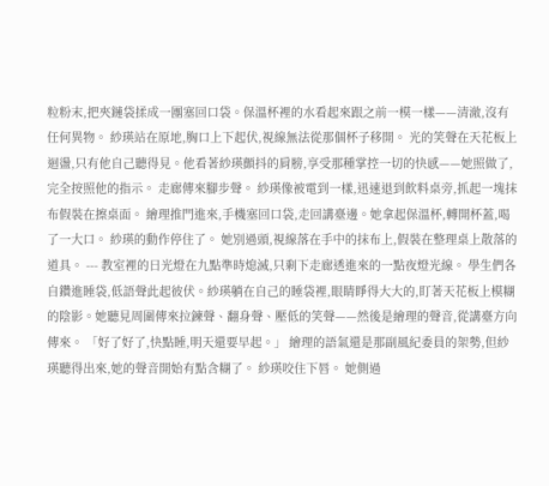粒粉末,把夾鏈袋揉成一團塞回口袋。保溫杯裡的水看起來跟之前一模一樣——清澈,沒有任何異物。 紗瑛站在原地,胸口上下起伏,視線無法從那個杯子移開。 光的笑聲在天花板上迴盪,只有他自己聽得見。他看著紗瑛顫抖的肩膀,享受那種掌控一切的快感——她照做了,完全按照他的指示。 走廊傳來腳步聲。 紗瑛像被電到一樣,迅速退到飲料桌旁,抓起一塊抹布假裝在擦桌面。 繪理推門進來,手機塞回口袋,走回講臺邊。她拿起保溫杯,轉開杯蓋,喝了一大口。 紗瑛的動作停住了。 她別過頭,視線落在手中的抹布上,假裝在整理桌上散落的道具。 --- 教室裡的日光燈在九點準時熄滅,只剩下走廊透進來的一點夜燈光線。 學生們各自鑽進睡袋,低語聲此起彼伏。紗瑛躺在自己的睡袋裡,眼睛睜得大大的,盯著天花板上模糊的陰影。她聽見周圍傳來拉鍊聲、翻身聲、壓低的笑聲——然後是繪理的聲音,從講臺方向傳來。 「好了好了,快點睡,明天還要早起。」 繪理的語氣還是那副風紀委員的架勢,但紗瑛聽得出來,她的聲音開始有點含糊了。 紗瑛咬住下唇。 她側過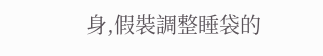身,假裝調整睡袋的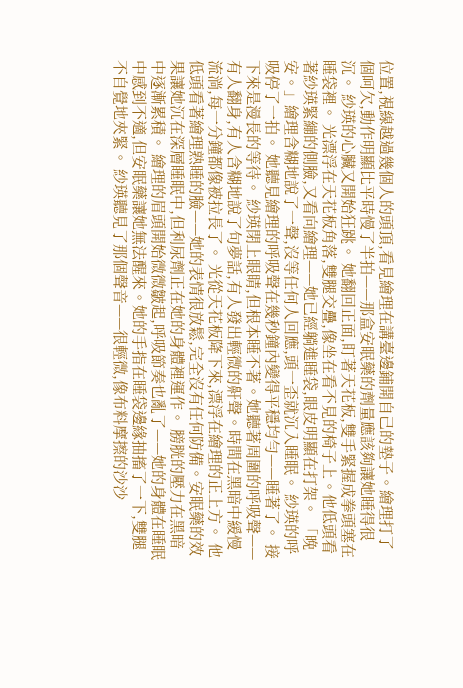位置,視線越過幾個人的頭頂,看見繪理在講臺邊鋪開自己的墊子。繪理打了個呵欠,動作明顯比平時慢了半拍——那盒安眠藥的劑量應該夠讓她睡得很沉。 紗瑛的心臟又開始狂跳。 她翻回正面,盯著天花板,雙手緊握成拳頭塞在睡袋裡。 光漂浮在天花板角落,雙腿交疊,像坐在看不見的椅子上。他低頭看著紗瑛緊繃的側臉,又看向繪理——她已經躺進睡袋,眼皮明顯在打架。 「晚安。」繪理含糊地說了一聲,沒等任何人回應,頭一歪就沉入睡眠。 紗瑛的呼吸停了一拍。 她聽見繪理的呼吸聲在幾秒鐘內變得平穩均勻——睡著了。 接下來是漫長的等待。 紗瑛閉上眼睛,但根本睡不著。她聽著周圍的呼吸聲——有人翻身,有人含糊地說了句夢話,有人發出輕微的鼾聲。時間在黑暗中緩慢流淌,每一分鐘都像被拉長了。 光從天花板降下來,漂浮在繪理的正上方。 他低頭看著繪理熟睡的臉——她的表情很放鬆,完全沒有任何防備。安眠藥的效果讓她沉在深層睡眠中,但利尿劑正在她的身體裡運作。 膀胱的壓力在黑暗中逐漸累積。 繪理的眉頭開始微微皺起,呼吸節奏也亂了——她的身體在睡眠中感到不適,但安眠藥讓她無法醒來。她的手指在睡袋邊緣抽搐了一下,雙腿不自覺地夾緊。 紗瑛聽見了那個聲音——很輕微,像布料摩擦的沙沙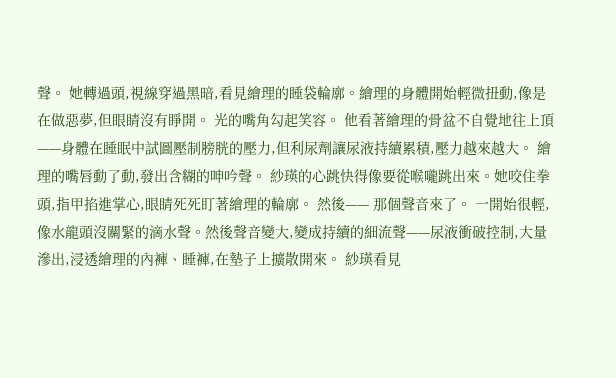聲。 她轉過頭,視線穿過黑暗,看見繪理的睡袋輪廓。繪理的身體開始輕微扭動,像是在做惡夢,但眼睛沒有睜開。 光的嘴角勾起笑容。 他看著繪理的骨盆不自覺地往上頂——身體在睡眠中試圖壓制膀胱的壓力,但利尿劑讓尿液持續累積,壓力越來越大。 繪理的嘴唇動了動,發出含糊的呻吟聲。 紗瑛的心跳快得像要從喉嚨跳出來。她咬住拳頭,指甲掐進掌心,眼睛死死盯著繪理的輪廓。 然後—— 那個聲音來了。 一開始很輕,像水龍頭沒關緊的滴水聲。然後聲音變大,變成持續的細流聲——尿液衝破控制,大量滲出,浸透繪理的內褲、睡褲,在墊子上擴散開來。 紗瑛看見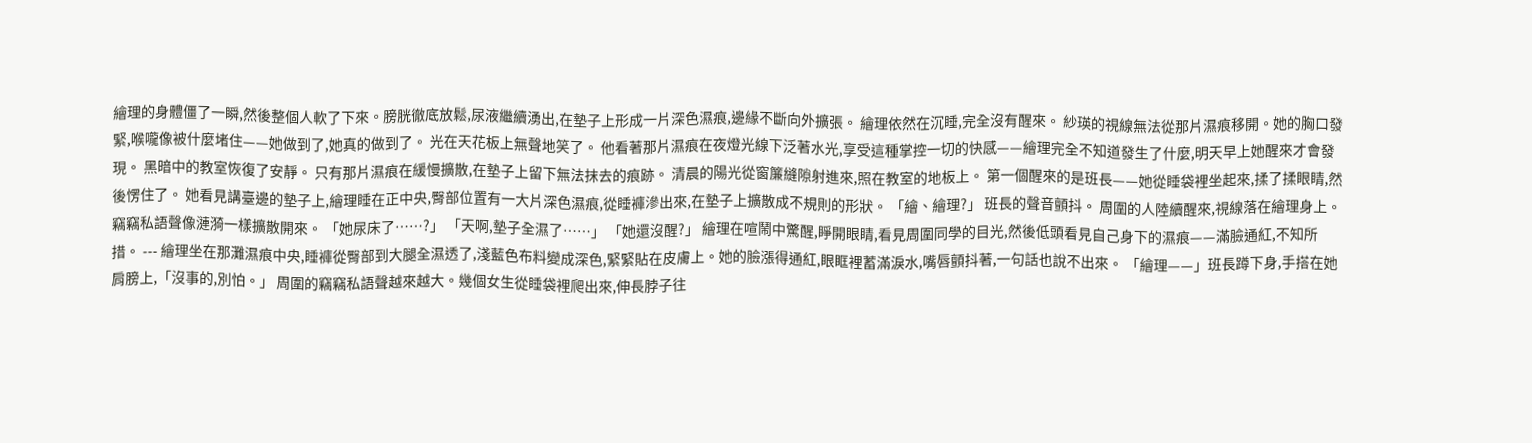繪理的身體僵了一瞬,然後整個人軟了下來。膀胱徹底放鬆,尿液繼續湧出,在墊子上形成一片深色濕痕,邊緣不斷向外擴張。 繪理依然在沉睡,完全沒有醒來。 紗瑛的視線無法從那片濕痕移開。她的胸口發緊,喉嚨像被什麼堵住——她做到了,她真的做到了。 光在天花板上無聲地笑了。 他看著那片濕痕在夜燈光線下泛著水光,享受這種掌控一切的快感——繪理完全不知道發生了什麼,明天早上她醒來才會發現。 黑暗中的教室恢復了安靜。 只有那片濕痕在緩慢擴散,在墊子上留下無法抹去的痕跡。 清晨的陽光從窗簾縫隙射進來,照在教室的地板上。 第一個醒來的是班長——她從睡袋裡坐起來,揉了揉眼睛,然後愣住了。 她看見講臺邊的墊子上,繪理睡在正中央,臀部位置有一大片深色濕痕,從睡褲滲出來,在墊子上擴散成不規則的形狀。 「繪、繪理?」 班長的聲音顫抖。 周圍的人陸續醒來,視線落在繪理身上。竊竊私語聲像漣漪一樣擴散開來。 「她尿床了……?」 「天啊,墊子全濕了……」 「她還沒醒?」 繪理在喧鬧中驚醒,睜開眼睛,看見周圍同學的目光,然後低頭看見自己身下的濕痕——滿臉通紅,不知所措。 --- 繪理坐在那灘濕痕中央,睡褲從臀部到大腿全濕透了,淺藍色布料變成深色,緊緊貼在皮膚上。她的臉漲得通紅,眼眶裡蓄滿淚水,嘴唇顫抖著,一句話也說不出來。 「繪理——」班長蹲下身,手搭在她肩膀上,「沒事的,別怕。」 周圍的竊竊私語聲越來越大。幾個女生從睡袋裡爬出來,伸長脖子往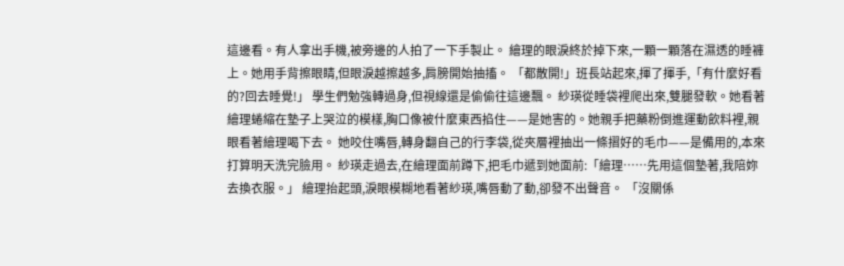這邊看。有人拿出手機,被旁邊的人拍了一下手製止。 繪理的眼淚終於掉下來,一顆一顆落在濕透的睡褲上。她用手背擦眼睛,但眼淚越擦越多,肩膀開始抽搐。 「都散開!」班長站起來,揮了揮手,「有什麼好看的?回去睡覺!」 學生們勉強轉過身,但視線還是偷偷往這邊飄。 紗瑛從睡袋裡爬出來,雙腿發軟。她看著繪理蜷縮在墊子上哭泣的模樣,胸口像被什麼東西掐住——是她害的。她親手把藥粉倒進運動飲料裡,親眼看著繪理喝下去。 她咬住嘴唇,轉身翻自己的行李袋,從夾層裡抽出一條摺好的毛巾——是備用的,本來打算明天洗完臉用。 紗瑛走過去,在繪理面前蹲下,把毛巾遞到她面前:「繪理……先用這個墊著,我陪妳去換衣服。」 繪理抬起頭,淚眼模糊地看著紗瑛,嘴唇動了動,卻發不出聲音。 「沒關係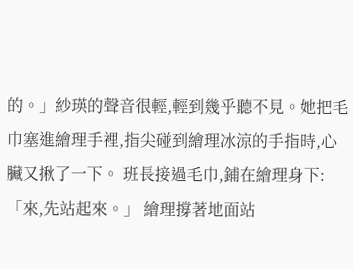的。」紗瑛的聲音很輕,輕到幾乎聽不見。她把毛巾塞進繪理手裡,指尖碰到繪理冰涼的手指時,心臟又揪了一下。 班長接過毛巾,鋪在繪理身下:「來,先站起來。」 繪理撐著地面站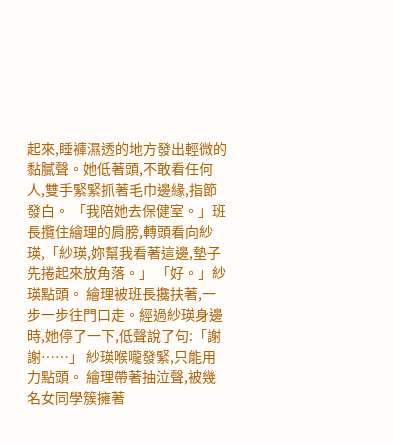起來,睡褲濕透的地方發出輕微的黏膩聲。她低著頭,不敢看任何人,雙手緊緊抓著毛巾邊緣,指節發白。 「我陪她去保健室。」班長攬住繪理的肩膀,轉頭看向紗瑛,「紗瑛,妳幫我看著這邊,墊子先捲起來放角落。」 「好。」紗瑛點頭。 繪理被班長攙扶著,一步一步往門口走。經過紗瑛身邊時,她停了一下,低聲說了句:「謝謝……」 紗瑛喉嚨發緊,只能用力點頭。 繪理帶著抽泣聲,被幾名女同學簇擁著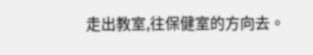走出教室,往保健室的方向去。